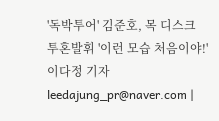'독박투어' 김준호, 목 디스크 투혼발휘 '이런 모습 처음이야!'
이다정 기자
leedajung_pr@naver.com |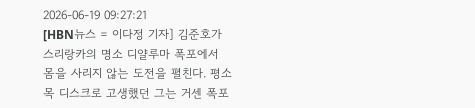2026-06-19 09:27:21
[HBN뉴스 = 이다정 기자] 김준호가 스리랑카의 명소 디얄루마 폭포에서 몸을 사리지 않는 도전을 펼친다. 평소 목 디스크로 고생했던 그는 거센 폭포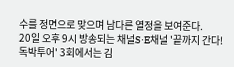수를 정면으로 맞으며 남다른 열정을 보여준다.
20일 오후 9시 방송되는 채널S·E채널 '끝까지 간다! 독박투어' 3회에서는 김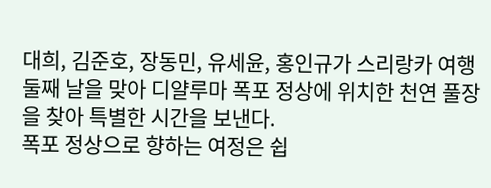대희, 김준호, 장동민, 유세윤, 홍인규가 스리랑카 여행 둘째 날을 맞아 디얄루마 폭포 정상에 위치한 천연 풀장을 찾아 특별한 시간을 보낸다.
폭포 정상으로 향하는 여정은 쉽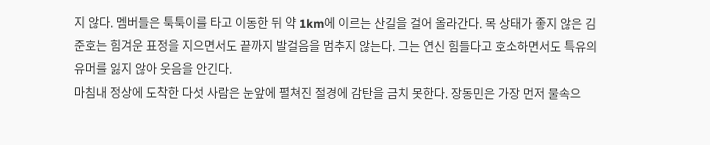지 않다. 멤버들은 툭툭이를 타고 이동한 뒤 약 1km에 이르는 산길을 걸어 올라간다. 목 상태가 좋지 않은 김준호는 힘겨운 표정을 지으면서도 끝까지 발걸음을 멈추지 않는다. 그는 연신 힘들다고 호소하면서도 특유의 유머를 잃지 않아 웃음을 안긴다.
마침내 정상에 도착한 다섯 사람은 눈앞에 펼쳐진 절경에 감탄을 금치 못한다. 장동민은 가장 먼저 물속으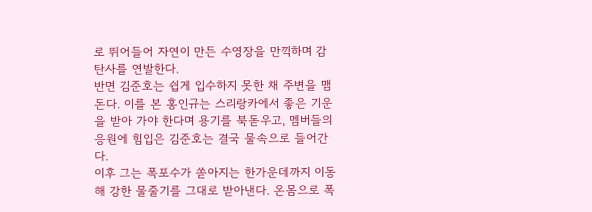로 뛰어들어 자연이 만든 수영장을 만끽하며 감탄사를 연발한다.
반면 김준호는 쉽게 입수하지 못한 채 주변을 맴돈다. 이를 본 홍인규는 스리랑카에서 좋은 기운을 받아 가야 한다며 용기를 북돋우고, 멤버들의 응원에 힘입은 김준호는 결국 물속으로 들어간다.
이후 그는 폭포수가 쏟아지는 한가운데까지 이동해 강한 물줄기를 그대로 받아낸다. 온몸으로 폭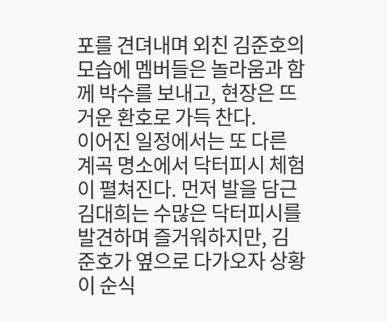포를 견뎌내며 외친 김준호의 모습에 멤버들은 놀라움과 함께 박수를 보내고, 현장은 뜨거운 환호로 가득 찬다.
이어진 일정에서는 또 다른 계곡 명소에서 닥터피시 체험이 펼쳐진다. 먼저 발을 담근 김대희는 수많은 닥터피시를 발견하며 즐거워하지만, 김준호가 옆으로 다가오자 상황이 순식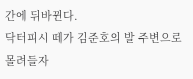간에 뒤바뀐다.
닥터피시 떼가 김준호의 발 주변으로 몰려들자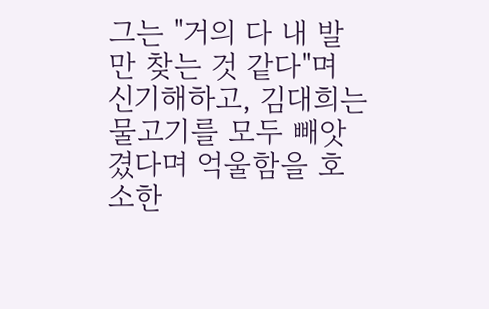그는 "거의 다 내 발만 찾는 것 같다"며 신기해하고, 김대희는 물고기를 모두 빼앗겼다며 억울함을 호소한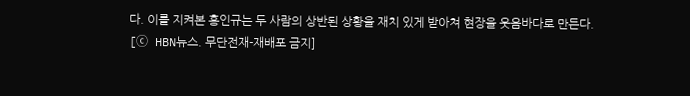다. 이를 지켜본 홍인규는 두 사람의 상반된 상황을 재치 있게 받아쳐 현장을 웃음바다로 만든다.
[ⓒ HBN뉴스. 무단전재-재배포 금지]